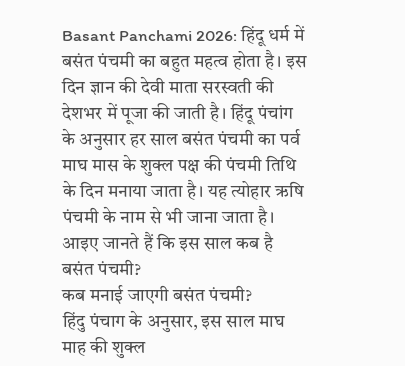Basant Panchami 2026: हिंदू धर्म में बसंत पंचमी का बहुत महत्व होता है। इस दिन ज्ञान की देवी माता सरस्वती की देशभर में पूजा की जाती है। हिंदू पंचांग के अनुसार हर साल बसंत पंचमी का पर्व माघ मास के शुक्ल पक्ष की पंचमी तिथि के दिन मनाया जाता है। यह त्योहार ऋषि पंचमी के नाम से भी जाना जाता है। आइए जानते हैं कि इस साल कब है बसंत पंचमी?
कब मनाई जाएगी बसंत पंचमी?
हिंदु पंचाग के अनुसार, इस साल माघ माह की शुक्ल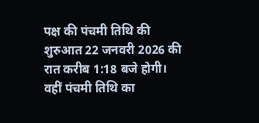पक्ष की पंचमी तिथि की शुरुआत 22 जनवरी 2026 की रात करीब 1:18 बजे होगी। वहीं पंचमी तिथि का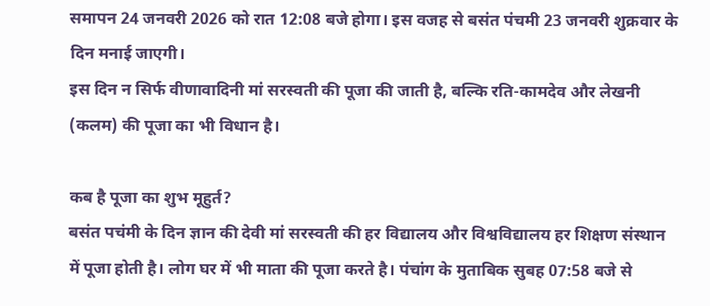समापन 24 जनवरी 2026 को रात 12:08 बजे होगा। इस वजह से बसंत पंचमी 23 जनवरी शुक्रवार के दिन मनाई जाएगी।
इस दिन न सिर्फ वीणावादिनी मां सरस्वती की पूजा की जाती है, बल्कि रति-कामदेव और लेखनी (कलम) की पूजा का भी विधान है।

कब है पूजा का शुभ मूहुर्त?
बसंत पचंमी के दिन ज्ञान की देवी मां सरस्वती की हर विद्यालय और विश्वविद्यालय हर शिक्षण संस्थान में पूजा होती है। लोग घर में भी माता की पूजा करते है। पंचांग के मुताबिक सुबह 07:58 बजे से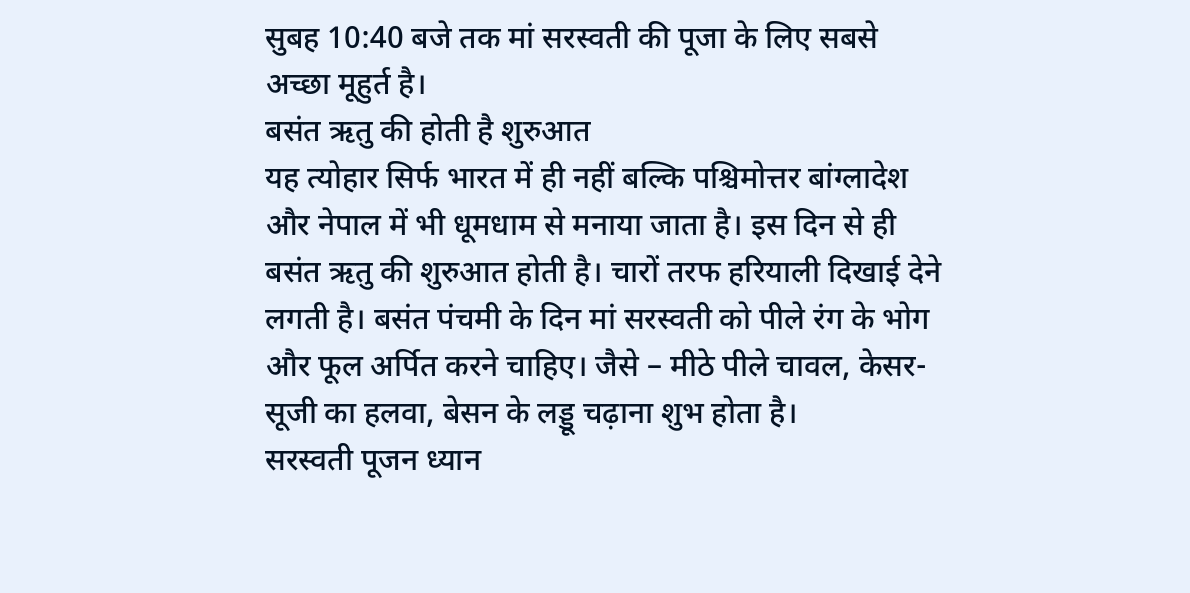सुबह 10:40 बजे तक मां सरस्वती की पूजा के लिए सबसे अच्छा मूहुर्त है।
बसंत ऋतु की होती है शुरुआत
यह त्योहार सिर्फ भारत में ही नहीं बल्कि पश्चिमोत्तर बांग्लादेश और नेपाल में भी धूमधाम से मनाया जाता है। इस दिन से ही बसंत ऋतु की शुरुआत होती है। चारों तरफ हरियाली दिखाई देने लगती है। बसंत पंचमी के दिन मां सरस्वती को पीले रंग के भोग और फूल अर्पित करने चाहिए। जैसे – मीठे पीले चावल, केसर-सूजी का हलवा, बेसन के लड्डू चढ़ाना शुभ होता है।
सरस्वती पूजन ध्यान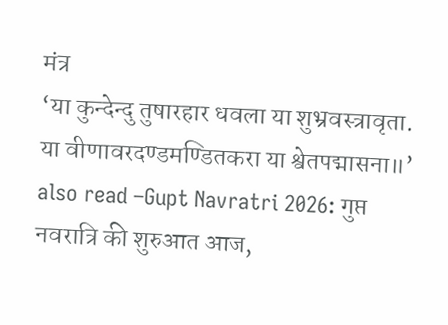मंत्र
‘या कुन्देन्दु तुषारहार धवला या शुभ्रवस्त्रावृता.
या वीणावरदण्डमण्डितकरा या श्वेतपद्मासना॥’
also read –Gupt Navratri 2026: गुप्त नवरात्रि की शुरुआत आज,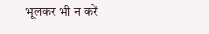भूलकर भी न करें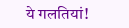ये गलतियां!